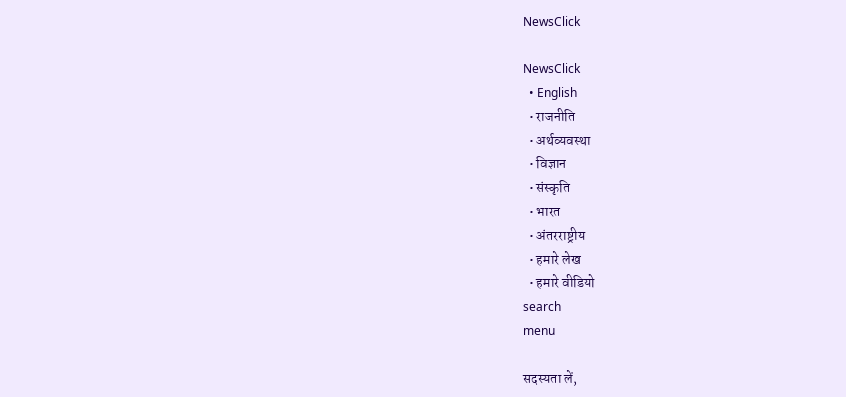NewsClick

NewsClick
  • English
  • राजनीति
  • अर्थव्यवस्था
  • विज्ञान
  • संस्कृति
  • भारत
  • अंतरराष्ट्रीय
  • हमारे लेख
  • हमारे वीडियो
search
menu

सदस्यता लें,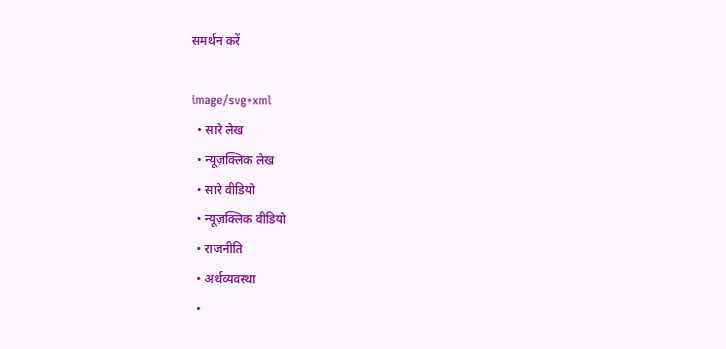समर्थन करें

image/svg+xml
  • सारे लेख
  • न्यूज़क्लिक लेख
  • सारे वीडियो
  • न्यूज़क्लिक वीडियो
  • राजनीति
  • अर्थव्यवस्था
  •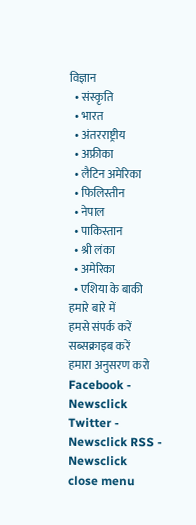विज्ञान
  • संस्कृति
  • भारत
  • अंतरराष्ट्रीय
  • अफ्रीका
  • लैटिन अमेरिका
  • फिलिस्तीन
  • नेपाल
  • पाकिस्तान
  • श्री लंका
  • अमेरिका
  • एशिया के बाकी
हमारे बारे में
हमसे संपर्क करें
सब्सक्राइब करें
हमारा अनुसरण करो Facebook - Newsclick Twitter - Newsclick RSS - Newsclick
close menu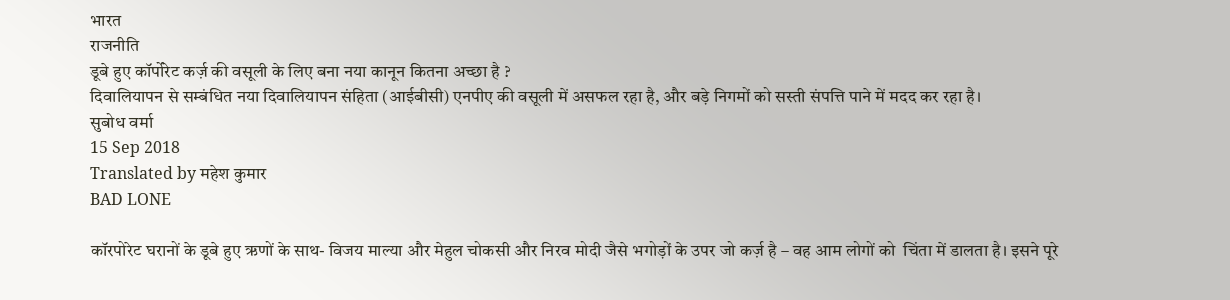भारत
राजनीति
डूबे हुए कॉर्पोरेट कर्ज़ की वसूली के लिए बना नया कानून कितना अच्छा है ?
दिवालियापन से सम्बंधित नया दिवालियापन संहिता (आईबीसी) एनपीए की वसूली में असफल रहा है, और बड़े निगमों को सस्ती संपत्ति पाने में मदद कर रहा है।
सुबोध वर्मा
15 Sep 2018
Translated by महेश कुमार
BAD LONE

कॉरपोरेट घरानों के डूबे हुए ऋणों के साथ- विजय माल्या और मेहुल चोकसी और निरव मोदी जैसे भगोड़ों के उपर जो कर्ज़ है – वह आम लोगों को  चिंता में डालता है। इसने पूरे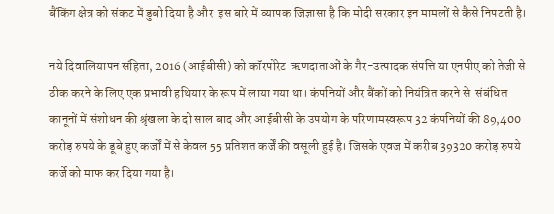बैंकिंग क्षेत्र को संकट में डुबो दिया है और  इस बारे में व्यापक जिज्ञासा है कि मोदी सरकार इन मामलों से कैसे निपटती है।

नये दिवालियापन संहिता, 2016 (आईबीसी) को कॉरपोरेट  ऋणदाताओं के गैर-उत्पादक संपत्ति या एनपीए को तेजी से ठीक करने के लिए एक प्रभावी हथियार के रूप में लाया गया था। कंपनियों और बैंकों को नियंत्रित करने से  संबंधित कानूनों में संशोधन की श्रृंखला के दो साल बाद और आईबीसी के उपयोग के परिणामस्वरूप 32 कंपनियों की 89,400 करोड़ रुपये के डूबे हुए कर्जों में से केवल 55 प्रतिशत कर्जें की वसूली हुई है। जिसके एवज में करीब 39320 करोड़ रुपये कर्जे को माफ कर दिया गया है।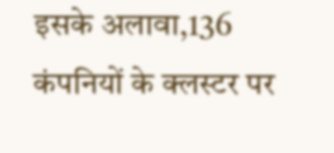इसके अलावा,136 कंपनियों के क्लस्टर पर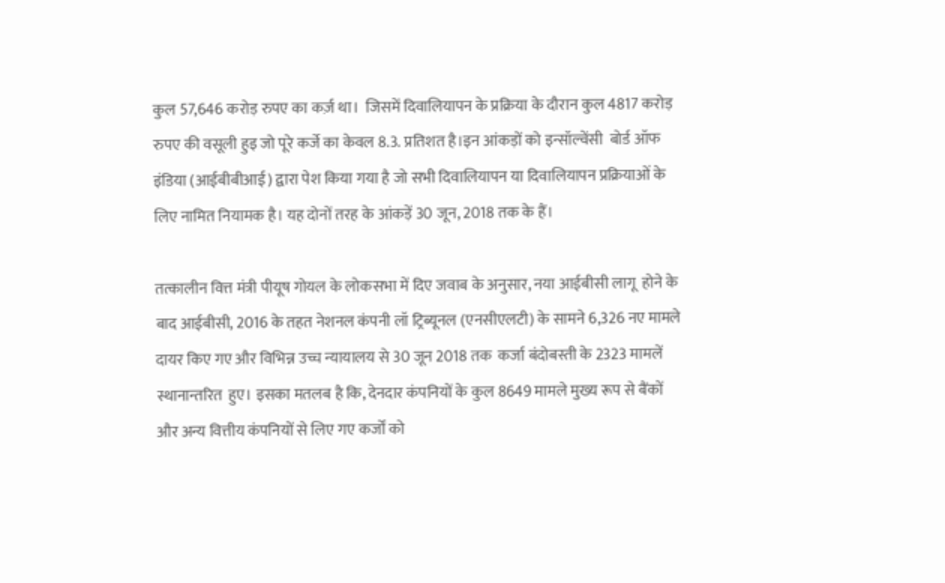कुल 57,646 करोड़ रुपए का कर्ज़ था।  जिसमें दिवालियापन के प्रक्रिया के दौरान कुल 4817 करोड़ रुपए की वसूली हुइ जो पूरे कर्जे का केवल 8.3. प्रतिशत है।इन आंकड़ों को इन्सॉल्वेंसी  बोर्ड ऑफ इंडिया (आईबीबीआई) द्वारा पेश किया गया है जो सभी दिवालियापन या दिवालियापन प्रक्रियाओं के लिए नामित नियामक है। यह दोनों तरह के आंकड़ें 30 जून, 2018 तक के हैं।

तत्कालीन वित्त मंत्री पीयूष गोयल के लोकसभा में दिए जवाब के अनुसार, नया आईबीसी लागू  होने के बाद आईबीसी, 2016 के तहत नेशनल कंपनी लॉ ट्रिब्यूनल (एनसीएलटी) के सामने 6,326 नए मामले दायर किए गए और विभिन्न उच्च न्यायालय से 30 जून 2018 तक  कर्जा बंदोबस्ती के 2323 मामलें स्थानान्तरित  हुए। इसका मतलब है कि, देनदार कंपनियों के कुल 8649 मामले मुख्य रूप से बैंकों और अन्य वित्तीय कंपनियों से लिए गए कर्जों को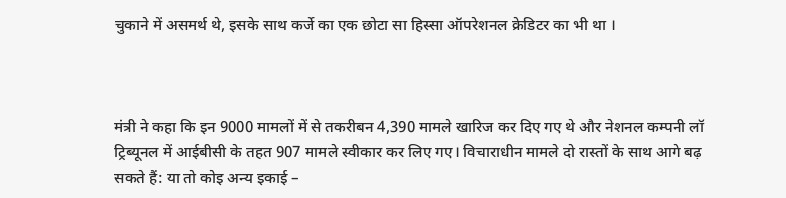चुकाने में असमर्थ थे, इसके साथ कर्जे का एक छोटा सा हिस्सा ऑपरेशनल क्रेडिटर का भी था ।



मंत्री ने कहा कि इन 9000 मामलों में से तकरीबन 4,390 मामले खारिज कर दिए गए थे और नेशनल कम्पनी लॉ ट्रिब्यूनल में आईबीसी के तहत 907 मामले स्वीकार कर लिए गए। विचाराधीन मामले दो रास्तों के साथ आगे बढ़ सकते हैं: या तो कोइ अन्य इकाई –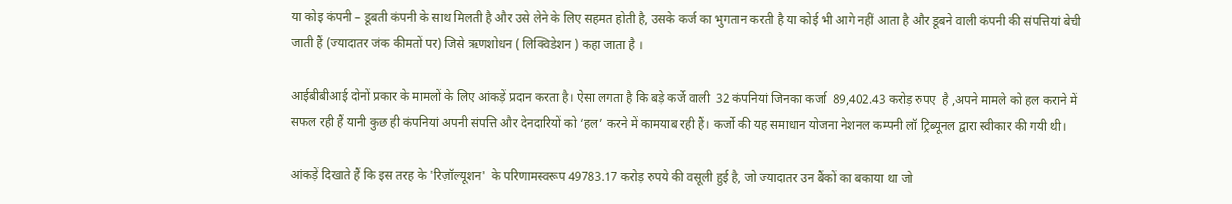या कोइ कंपनी – डूबती कंपनी के साथ मिलती है और उसे लेने के लिए सहमत होती है, उसके कर्ज का भुगतान करती है या कोई भी आगे नहीं आता है और डूबने वाली कंपनी की संपत्तियां बेची जाती हैं (ज्यादातर जंक कीमतों पर) जिसे ऋणशोधन ( लिक्विडेशन ) कहा जाता है ।

आईबीबीआई दोनों प्रकार के मामलों के लिए आंकड़ें प्रदान करता है। ऐसा लगता है कि बड़े कर्जे वाली  32 कंपनियां जिनका कर्जा  89,402.43 करोड़ रुपए  है ,अपने मामले को हल कराने में सफल रही हैं यानी कुछ ही कंपनियां अपनी संपत्ति और देनदारियों को ‘हल’ करने में कामयाब रही हैं। कर्जो की यह समाधान योजना नेशनल कम्पनी लॉ ट्रिब्यूनल द्वारा स्वीकार की गयी थी।

आंकड़ें दिखाते हैं कि इस तरह के 'रिज़ॉल्यूशन'  के परिणामस्वरूप 49783.17 करोड़ रुपये की वसूली हुई है, जो ज्यादातर उन बैंकों का बकाया था जो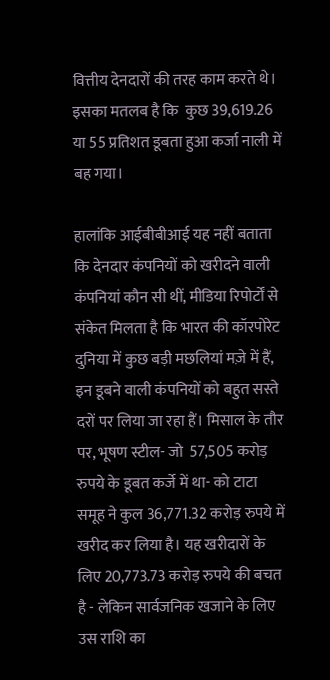वित्तीय देनदारों की तरह काम करते थे। इसका मतलब है कि  कुछ 39,619.26 या 55 प्रतिशत डूबता हुआ कर्जा नाली में बह गया।

हालांकि आईबीबीआई यह नहीं बताता  कि देनदार कंपनियों को खरीदने वाली कंपनियां कौन सी थीं, मीडिया रिपोर्टों से संकेत मिलता है कि भारत की कॉरपोरेट दुनिया में कुछ बड़ी मछलियां मज़े में हैं, इन डूबने वाली कंपनियों को बहुत सस्ते दरों पर लिया जा रहा हैं। मिसाल के तौर पर, भूषण स्टील- जो  57,505 करोड़ रुपये के डूबत कर्जे में था- को टाटा समूह ने कुल 36,771.32 करोड़ रुपये में खरीद कर लिया है। यह खरीदारों के लिए 20,773.73 करोड़ रुपये की बचत है - लेकिन सार्वजनिक खजाने के लिए उस राशि का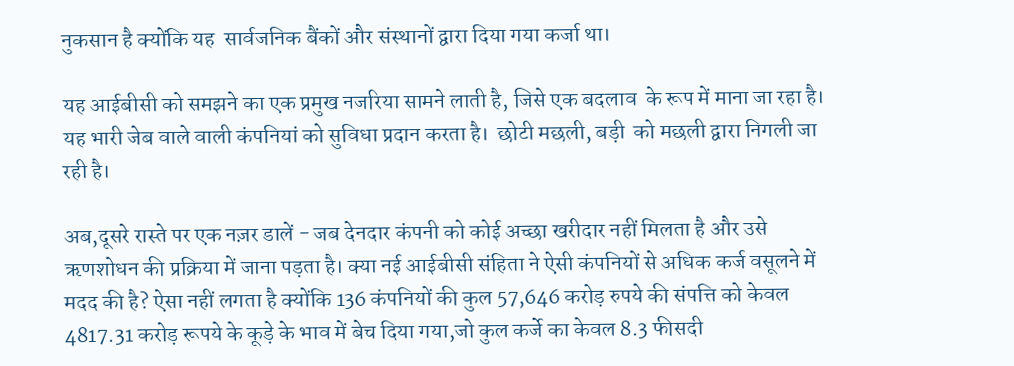नुकसान है क्योंकि यह  सार्वजनिक बैंकों और संस्थानों द्वारा दिया गया कर्जा था।

यह आईबीसी को समझने का एक प्रमुख नजरिया सामने लाती है, जिसे एक बदलाव  के रूप में माना जा रहा है। यह भारी जेब वाले वाली कंपनियां को सुविधा प्रदान करता है।  छोटी मछली, बड़ी  को मछली द्वारा निगली जा रही है।

अब,दूसरे रास्ते पर एक नज़र डालें - जब देनदार कंपनी को कोई अच्छा खरीदार नहीं मिलता है और उसे ऋणशोधन की प्रक्रिया में जाना पड़ता है। क्या नई आईबीसी संहिता ने ऐसी कंपनियों से अधिक कर्ज वसूलने में मदद की है? ऐसा नहीं लगता है क्योंकि 136 कंपनियों की कुल 57,646 करोड़ रुपये की संपत्ति को केवल 4817.31 करोड़ रूपये के कूड़े के भाव में बेच दिया गया,जो कुल कर्जे का केवल 8.3 फीसदी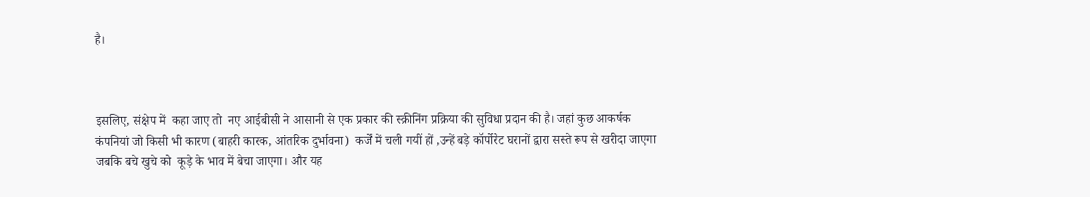है।



इसलिए, संक्षेप में  कहा जाए तो  नए आईबीसी ने आसानी से एक प्रकार की स्क्रीनिंग प्रक्रिया की सुविधा प्रदान की है। जहां कुछ आकर्षक कंपनियां जो किसी भी कारण (बाहरी कारक, आंतरिक दुर्भावना)  कर्जें में चली गयीं हों ,उन्हें बड़े कॉर्पोरेट घरानों द्वारा सस्ते रूप से खरीदा जाएगा जबकि बचे खुचे को  कूड़े के भाव में बेचा जाएगा। और यह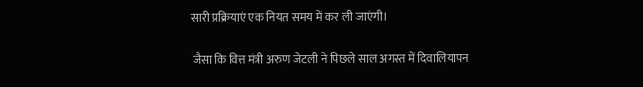सारी प्रक्रियाएं एक नियत समय में कर ली जाएंगी।

 जैसा कि वित्त मंत्री अरुण जेटली ने पिछले साल अगस्त में दिवालियापन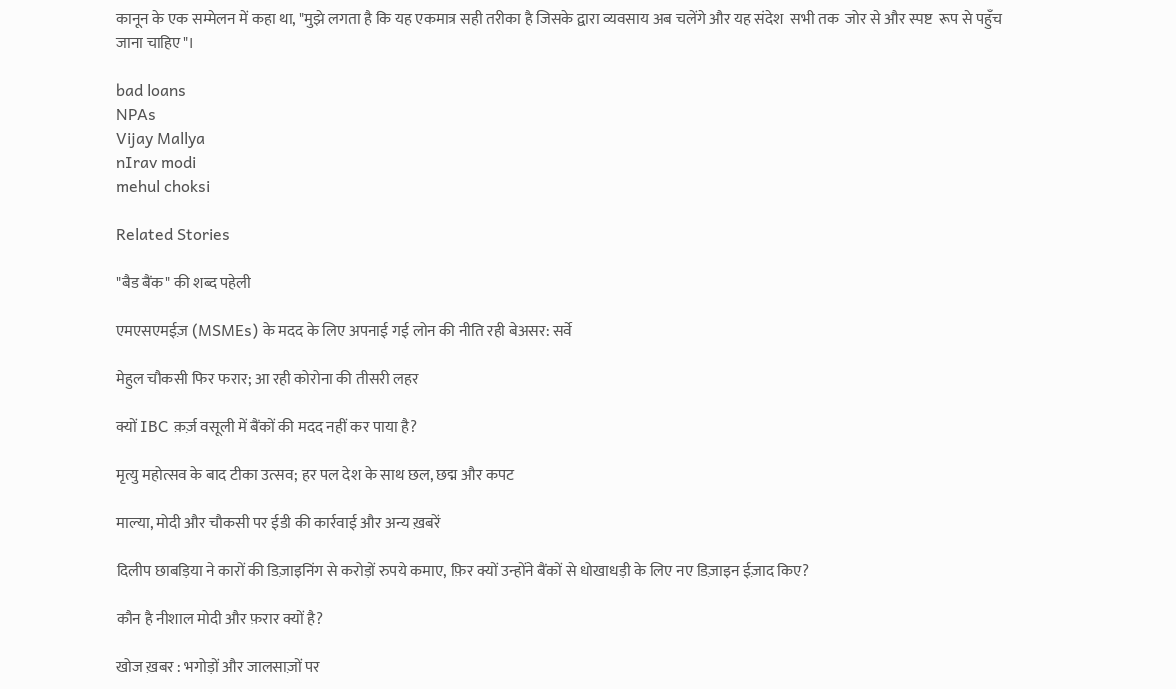कानून के एक सम्मेलन में कहा था, "मुझे लगता है कि यह एकमात्र सही तरीका है जिसके द्वारा व्यवसाय अब चलेंगे और यह संदेश  सभी तक  जोर से और स्पष्ट  रूप से पहुँच जाना चाहिए"।

bad loans
NPAs
Vijay Mallya
nIrav modi
mehul choksi

Related Stories

"बैड बैंक" की शब्द पहेली

एमएसएमईज़ (MSMEs) के मदद के लिए अपनाई गई लोन की नीति रही बेअसर: सर्वे

मेहुल चौकसी फिर फरार; आ रही कोरोना की तीसरी लहर

क्यों IBC क़र्ज़ वसूली में बैंकों की मदद नहीं कर पाया है?

मृत्यु महोत्सव के बाद टीका उत्सव; हर पल देश के साथ छल, छद्म और कपट

माल्या, मोदी और चौकसी पर ईडी की कार्रवाई और अन्य ख़बरें

दिलीप छाबड़िया ने कारों की डिज़ाइनिंग से करोड़ों रुपये कमाए, फ़िर क्यों उन्होंने बैंकों से धोखाधड़ी के लिए नए डिज़ाइन ईज़ाद किए?

कौन है नीशाल मोदी और फ़रार क्यों है?

खोज ख़बर : भगोड़ों और जालसाज़ों पर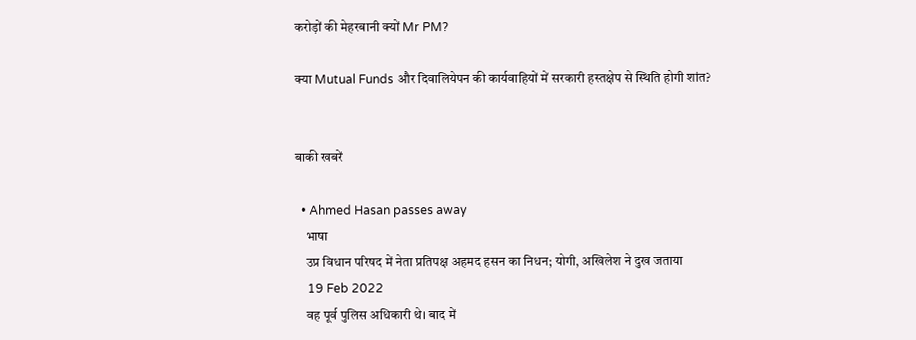करोड़ों की मेहरबानी क्यों Mr PM?

क्या Mutual Funds और दिवालियेपन की कार्यवाहियों में सरकारी हस्तक्षेप से स्थिति होगी शांत?


बाकी खबरें

  • Ahmed Hasan passes away
    भाषा
    उप्र विधान परिषद में नेता प्रतिपक्ष अहमद हसन का निधन; योगी, अखिलेश ने दुख जताया
    19 Feb 2022
    वह पूर्व पुलिस अधिकारी थे। बाद में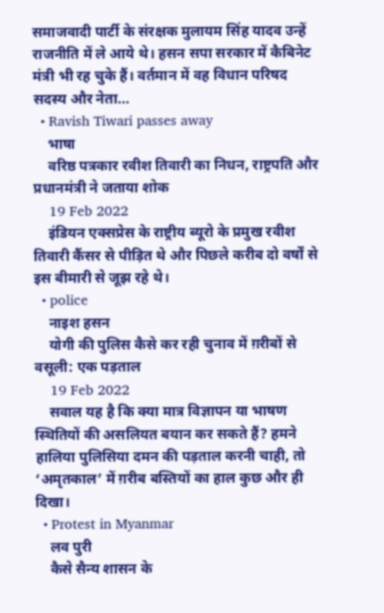समाजवादी पार्टी के संरक्षक मुलायम सिंह यादव उन्हें राजनीति में ले आये थे। हसन सपा सरकार में कैबिनेट मंत्री भी रह चुके हैं। वर्तमान में वह विधान परिषद सदस्य और नेता…
  • Ravish Tiwari passes away
    भाषा
    वरिष्ठ पत्रकार रवीश तिवारी का निधन, राष्ट्रपति और प्रधानमंत्री ने जताया शोक
    19 Feb 2022
    इंडियन एक्सप्रेस के राष्ट्रीय ब्यूरो के प्रमुख रवीश तिवारी कैंसर से पीड़ित थे और पिछले करीब दो वर्षों से इस बीमारी से जूझ रहे थे।
  • police
    नाइश हसन
    योगी की पुलिस कैसे कर रही चुनाव में ग़रीबों से वसूली: एक पड़ताल
    19 Feb 2022
    सवाल यह है कि क्या मात्र विज्ञापन या भाषण स्थितियों की असलियत बयान कर सकते हैं? हमने हालिया पुलिसिया दमन की पड़ताल करनी चाही, तो ‘अमृतकाल’ में ग़रीब बस्तियों का हाल कुछ और ही दिखा।
  • Protest in Myanmar
    लव पुरी
    कैसे सैन्य शासन के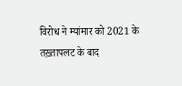विरोध ने म्यांमार को 2021 के तख़्तापलट के बाद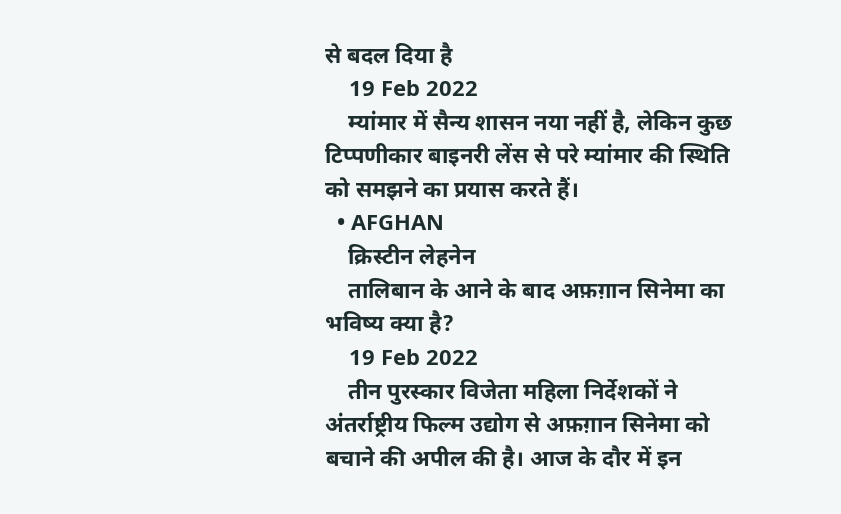से बदल दिया है
    19 Feb 2022
    म्यांमार में सैन्य शासन नया नहीं है, लेकिन कुछ टिप्पणीकार बाइनरी लेंस से परे म्यांमार की स्थिति को समझने का प्रयास करते हैं।
  • AFGHAN
    क्रिस्टीन लेहनेन
    तालिबान के आने के बाद अफ़ग़ान सिनेमा का भविष्य क्या है?
    19 Feb 2022
    तीन पुरस्कार विजेता महिला निर्देशकों ने अंतर्राष्ट्रीय फिल्म उद्योग से अफ़ग़ान सिनेमा को बचाने की अपील की है। आज के दौर में इन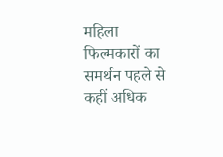महिला फिल्मकारों का समर्थन पहले से कहीं अधिक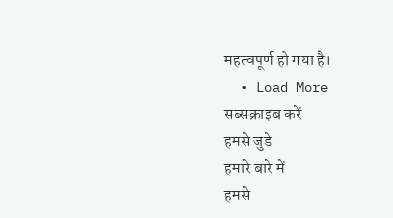महत्वपूर्ण हो गया है।
  • Load More
सब्सक्राइब करें
हमसे जुडे
हमारे बारे में
हमसे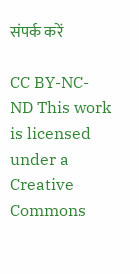संपर्क करें

CC BY-NC-ND This work is licensed under a Creative Commons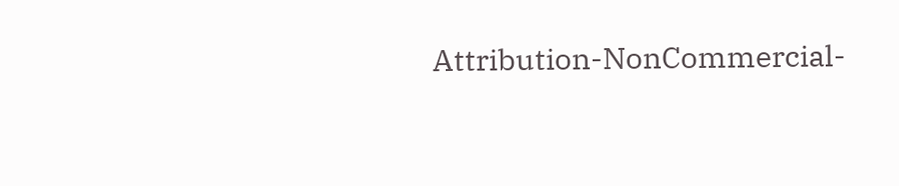Attribution-NonCommercial-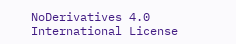NoDerivatives 4.0 International License